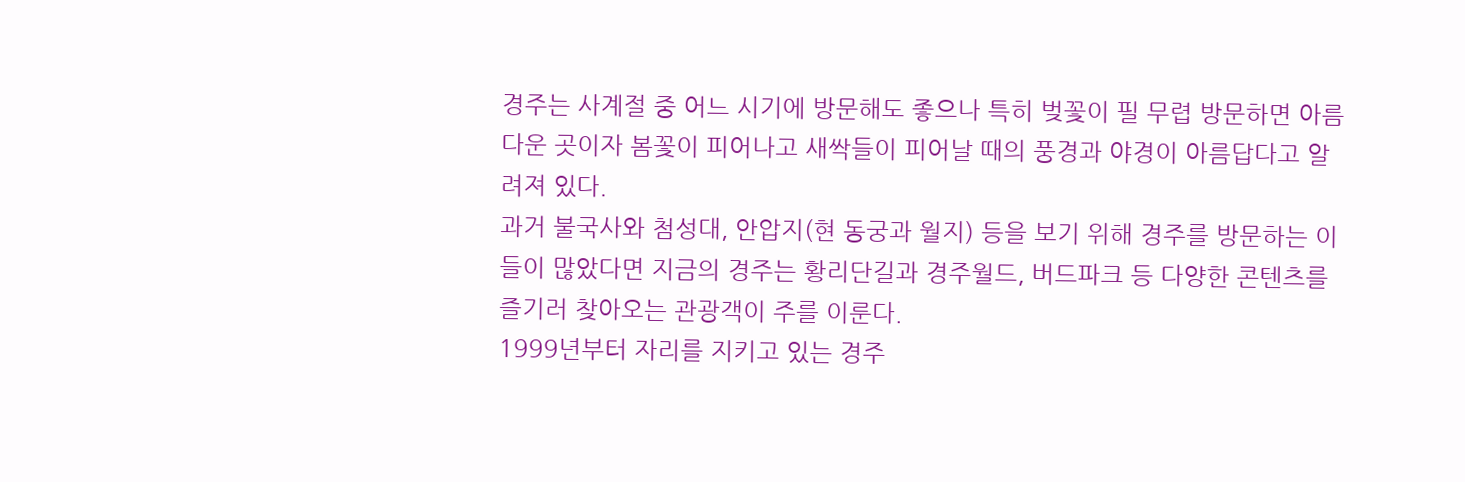경주는 사계절 중 어느 시기에 방문해도 좋으나 특히 벚꽃이 필 무렵 방문하면 아름다운 곳이자 봄꽃이 피어나고 새싹들이 피어날 때의 풍경과 야경이 아름답다고 알려져 있다.
과거 불국사와 첨성대, 안압지(현 동궁과 월지) 등을 보기 위해 경주를 방문하는 이들이 많았다면 지금의 경주는 황리단길과 경주월드, 버드파크 등 다양한 콘텐츠를 즐기러 찾아오는 관광객이 주를 이룬다.
1999년부터 자리를 지키고 있는 경주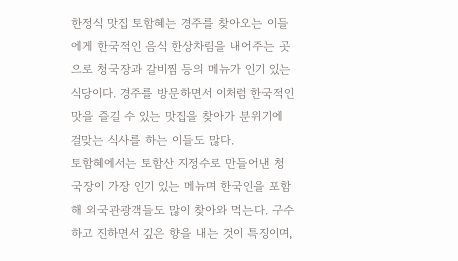한정식 맛집 토함혜는 경주를 찾아오는 이들에게 한국적인 음식 한상차림을 내어주는 곳으로 청국장과 갈비찜 등의 메뉴가 인기 있는 식당이다. 경주를 방문하면서 이처럼 한국적인 맛을 즐길 수 있는 맛집을 찾아가 분위기에 걸맞는 식사를 하는 이들도 많다.
토함혜에서는 토함산 지정수로 만들어낸 청국장이 가장 인기 있는 메뉴며 한국인을 포함해 외국관광객들도 많이 찾아와 먹는다. 구수하고 진하면서 깊은 향을 내는 것이 특징이며,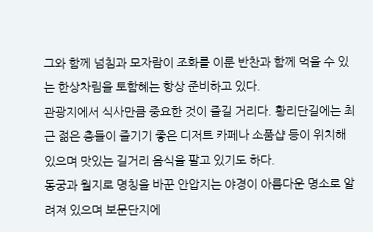그와 함께 넘침과 모자람이 조화를 이룬 반찬과 함께 먹을 수 있는 한상차림을 토함혜는 항상 준비하고 있다.
관광지에서 식사만큼 중요한 것이 즐길 거리다. 황리단길에는 최근 젊은 층들이 즐기기 좋은 디저트 카페나 소품샵 등이 위치해 있으며 맛있는 길거리 음식을 팔고 있기도 하다.
동궁과 월지로 명칭을 바꾼 안압지는 야경이 아름다운 명소로 알려져 있으며 보문단지에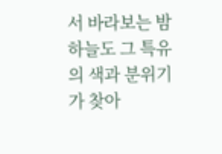서 바라보는 밤하늘도 그 특유의 색과 분위기가 찾아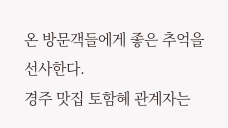온 방문객들에게 좋은 추억을 선사한다.
경주 맛집 토함혜 관계자는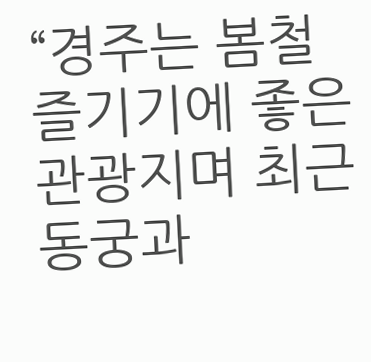“경주는 봄철 즐기기에 좋은 관광지며 최근 동궁과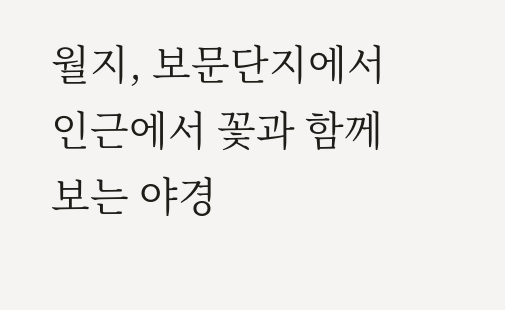월지, 보문단지에서 인근에서 꽃과 함께 보는 야경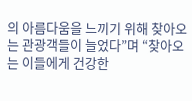의 아름다움을 느끼기 위해 찾아오는 관광객들이 늘었다”며 “찾아오는 이들에게 건강한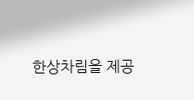한상차림을 제공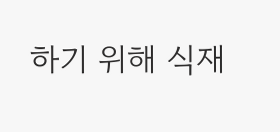하기 위해 식재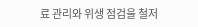료 관리와 위생 점검을 철저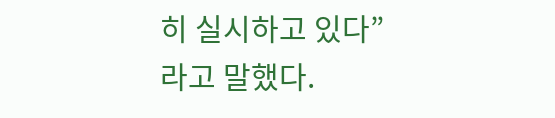히 실시하고 있다”라고 말했다.